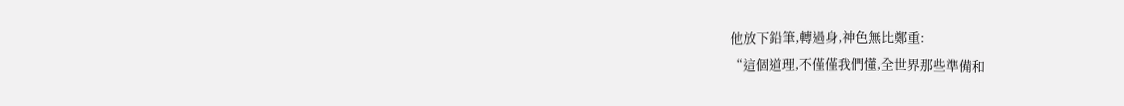他放下鉛筆,轉過身,神色無比鄭重:
“這個道理,不僅僅我們懂,全世界那些準備和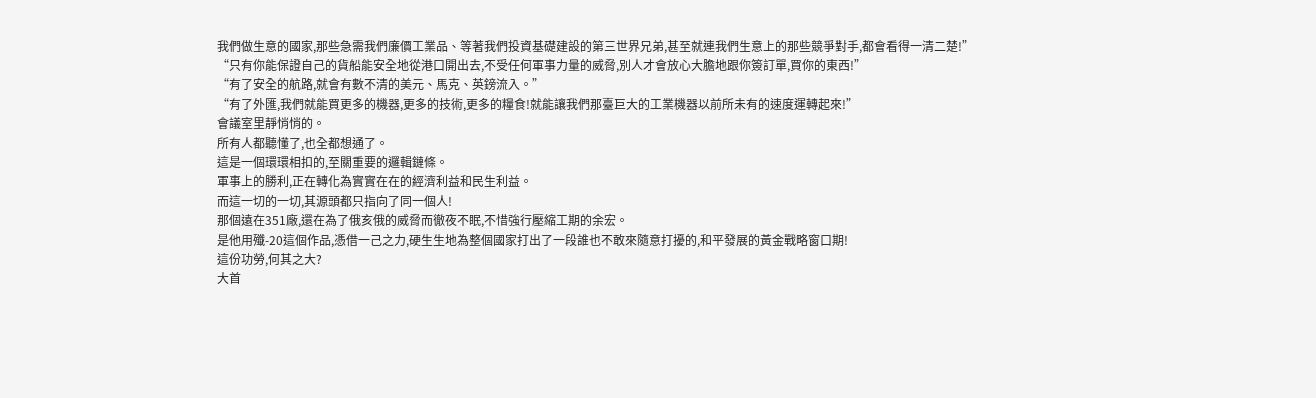我們做生意的國家,那些急需我們廉價工業品、等著我們投資基礎建設的第三世界兄弟,甚至就連我們生意上的那些競爭對手,都會看得一清二楚!”
“只有你能保證自己的貨船能安全地從港口開出去,不受任何軍事力量的威脅,別人才會放心大膽地跟你簽訂單,買你的東西!”
“有了安全的航路,就會有數不清的美元、馬克、英鎊流入。”
“有了外匯,我們就能買更多的機器,更多的技術,更多的糧食!就能讓我們那臺巨大的工業機器以前所未有的速度運轉起來!”
會議室里靜悄悄的。
所有人都聽懂了,也全都想通了。
這是一個環環相扣的,至關重要的邏輯鏈條。
軍事上的勝利,正在轉化為實實在在的經濟利益和民生利益。
而這一切的一切,其源頭都只指向了同一個人!
那個遠在351廠,還在為了俄亥俄的威脅而徹夜不眠,不惜強行壓縮工期的余宏。
是他用殲-20這個作品,憑借一己之力,硬生生地為整個國家打出了一段誰也不敢來隨意打擾的,和平發展的黃金戰略窗口期!
這份功勞,何其之大?
大首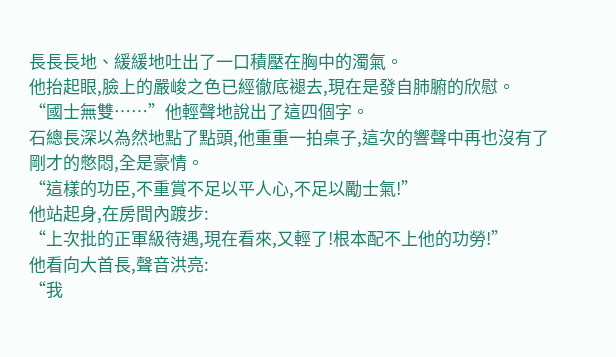長長長地、緩緩地吐出了一口積壓在胸中的濁氣。
他抬起眼,臉上的嚴峻之色已經徹底褪去,現在是發自肺腑的欣慰。
“國士無雙……”他輕聲地說出了這四個字。
石總長深以為然地點了點頭,他重重一拍桌子,這次的響聲中再也沒有了剛才的憋悶,全是豪情。
“這樣的功臣,不重賞不足以平人心,不足以勵士氣!”
他站起身,在房間內踱步:
“上次批的正軍級待遇,現在看來,又輕了!根本配不上他的功勞!”
他看向大首長,聲音洪亮:
“我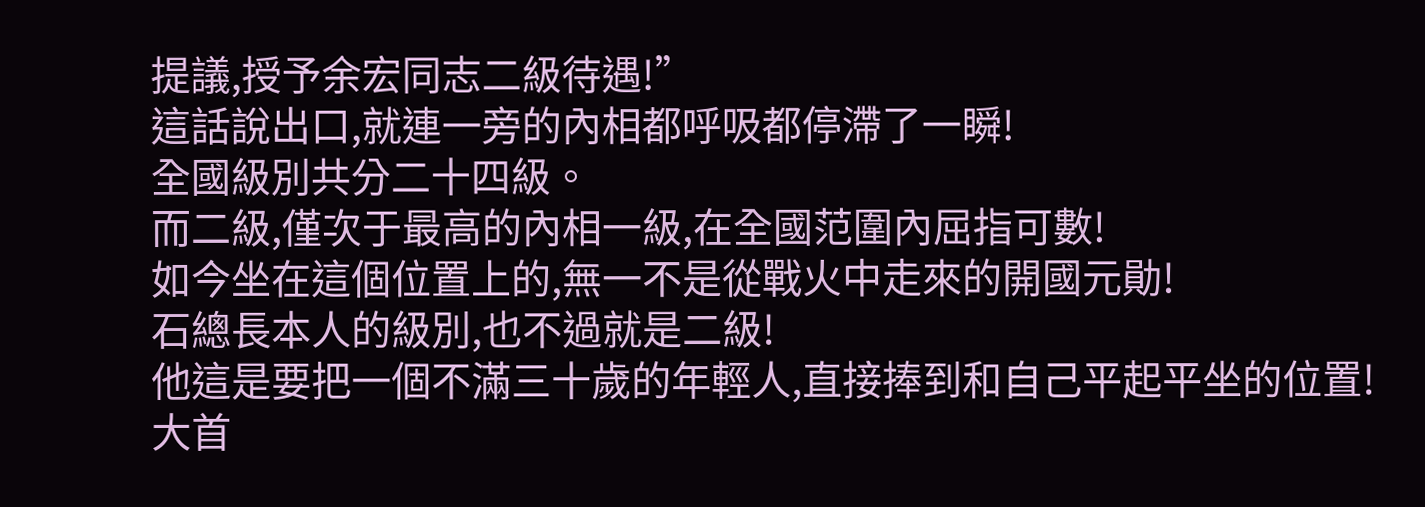提議,授予余宏同志二級待遇!”
這話說出口,就連一旁的內相都呼吸都停滯了一瞬!
全國級別共分二十四級。
而二級,僅次于最高的內相一級,在全國范圍內屈指可數!
如今坐在這個位置上的,無一不是從戰火中走來的開國元勛!
石總長本人的級別,也不過就是二級!
他這是要把一個不滿三十歲的年輕人,直接捧到和自己平起平坐的位置!
大首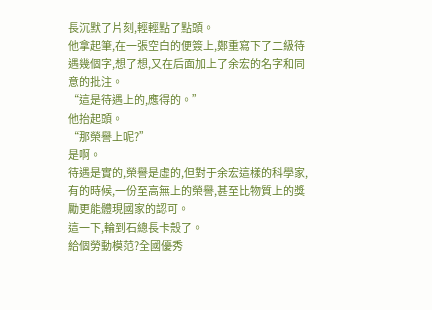長沉默了片刻,輕輕點了點頭。
他拿起筆,在一張空白的便簽上,鄭重寫下了二級待遇幾個字,想了想,又在后面加上了余宏的名字和同意的批注。
“這是待遇上的,應得的。”
他抬起頭。
“那榮譽上呢?”
是啊。
待遇是實的,榮譽是虛的,但對于余宏這樣的科學家,有的時候,一份至高無上的榮譽,甚至比物質上的獎勵更能體現國家的認可。
這一下,輪到石總長卡殼了。
給個勞動模范?全國優秀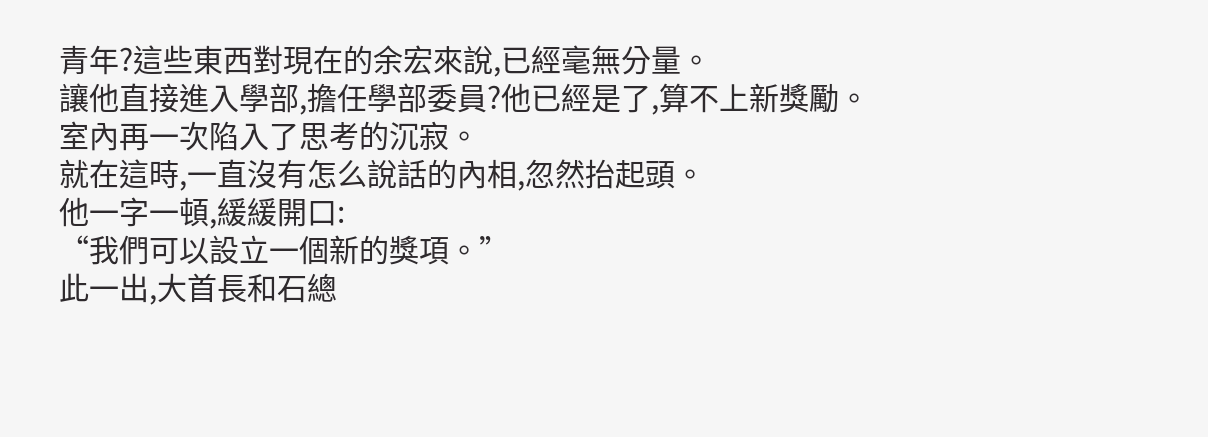青年?這些東西對現在的余宏來說,已經毫無分量。
讓他直接進入學部,擔任學部委員?他已經是了,算不上新獎勵。
室內再一次陷入了思考的沉寂。
就在這時,一直沒有怎么說話的內相,忽然抬起頭。
他一字一頓,緩緩開口:
“我們可以設立一個新的獎項。”
此一出,大首長和石總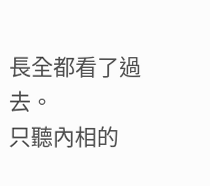長全都看了過去。
只聽內相的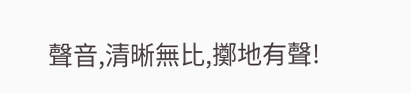聲音,清晰無比,擲地有聲!